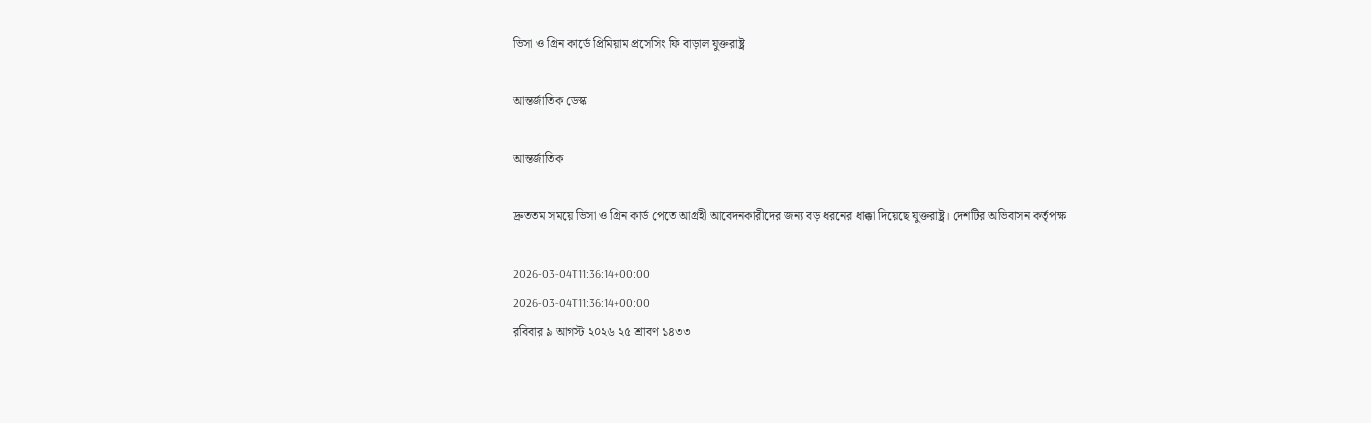ভিসা ও গ্রিন কার্ডে প্রিমিয়াম প্রসেসিং ফি বাড়াল যুক্তরাষ্ট্র

আন্তর্জাতিক ডেস্ক

আন্তর্জাতিক

দ্রুততম সময়ে ভিসা ও গ্রিন কার্ড পেতে আগ্রহী আবেদনকারীদের জন্য বড় ধরনের ধাক্কা দিয়েছে যুক্তরাষ্ট্র। দেশটির অভিবাসন কর্তৃপক্ষ

2026-03-04T11:36:14+00:00
2026-03-04T11:36:14+00:00
রবিবার ৯ আগস্ট ২০২৬ ২৫ শ্রাবণ ১৪৩৩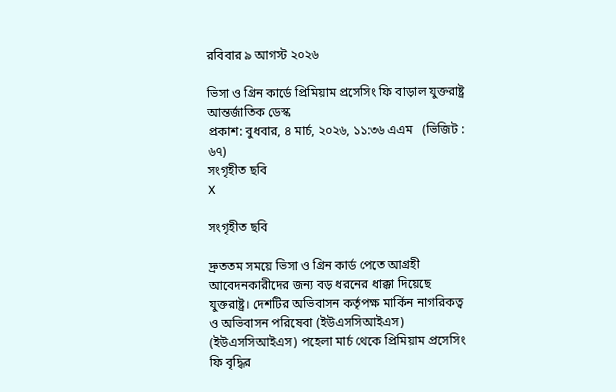রবিবার ৯ আগস্ট ২০২৬

ভিসা ও গ্রিন কার্ডে প্রিমিয়াম প্রসেসিং ফি বাড়াল যুক্তরাষ্ট্র
আন্তর্জাতিক ডেস্ক
প্রকাশ: বুধবার, ৪ মার্চ, ২০২৬, ১১:৩৬ এএম   (ভিজিট : ৬৭)
সংগৃহীত ছবি
X

সংগৃহীত ছবি

দ্রুততম সময়ে ভিসা ও গ্রিন কার্ড পেতে আগ্রহী আবেদনকারীদের জন্য বড় ধরনের ধাক্কা দিয়েছে যুক্তরাষ্ট্র। দেশটির অভিবাসন কর্তৃপক্ষ মার্কিন নাগরিকত্ব ও অভিবাসন পরিষেবা (ইউএসসিআইএস) (ইউএসসিআইএস) পহেলা মার্চ থেকে প্রিমিয়াম প্রসেসিং ফি বৃদ্ধির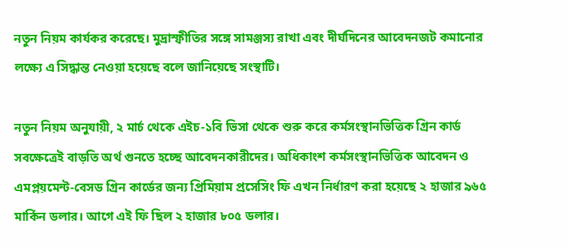নতুন নিয়ম কার্যকর করেছে। মুদ্রাস্ফীতির সঙ্গে সামঞ্জস্য রাখা এবং দীর্ঘদিনের আবেদনজট কমানোর লক্ষ্যে এ সিদ্ধান্ত নেওয়া হয়েছে বলে জানিয়েছে সংস্থাটি।

নতুন নিয়ম অনুযায়ী, ২ মার্চ থেকে এইচ-১বি ভিসা থেকে শুরু করে কর্মসংস্থানভিত্তিক গ্রিন কার্ড সবক্ষেত্রেই বাড়তি অর্থ গুনতে হচ্ছে আবেদনকারীদের। অধিকাংশ কর্মসংস্থানভিত্তিক আবেদন ও এমপ্লয়মেন্ট-বেসড গ্রিন কার্ডের জন্য প্রিমিয়াম প্রসেসিং ফি এখন নির্ধারণ করা হয়েছে ২ হাজার ৯৬৫ মার্কিন ডলার। আগে এই ফি ছিল ২ হাজার ৮০৫ ডলার।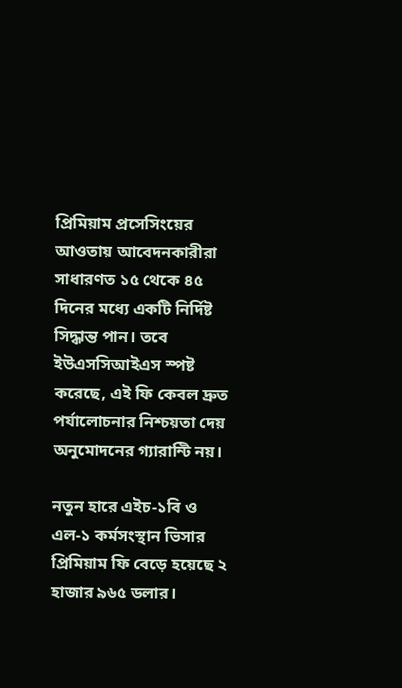প্রিমিয়াম প্রসেসিংয়ের আওতায় আবেদনকারীরা সাধারণত ১৫ থেকে ৪৫ দিনের মধ্যে একটি নির্দিষ্ট সিদ্ধান্ত পান। তবে ইউএসসিআইএস স্পষ্ট করেছে, এই ফি কেবল দ্রুত পর্যালোচনার নিশ্চয়তা দেয় অনুমোদনের গ্যারান্টি নয়।

নতুন হারে এইচ-১বি ও এল-১ কর্মসংস্থান ভিসার প্রিমিয়াম ফি বেড়ে হয়েছে ২ হাজার ৯৬৫ ডলার।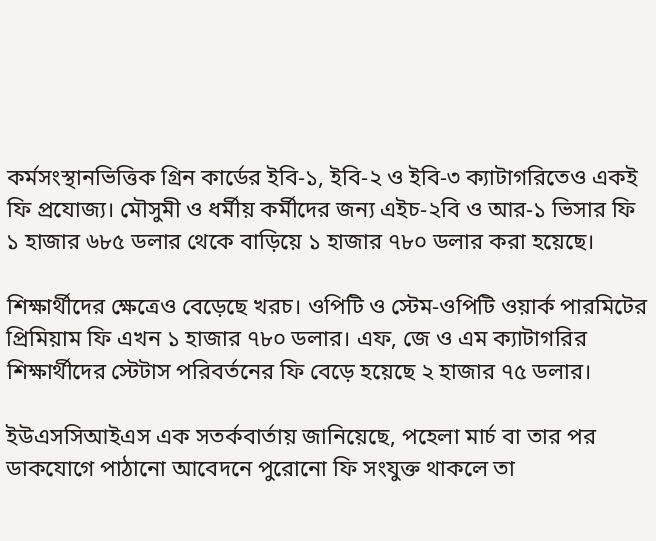কর্মসংস্থানভিত্তিক গ্রিন কার্ডের ইবি-১, ইবি-২ ও ইবি-৩ ক্যাটাগরিতেও একই ফি প্রযোজ্য। মৌসুমী ও ধর্মীয় কর্মীদের জন্য এইচ-২বি ও আর-১ ভিসার ফি ১ হাজার ৬৮৫ ডলার থেকে বাড়িয়ে ১ হাজার ৭৮০ ডলার করা হয়েছে।

শিক্ষার্থীদের ক্ষেত্রেও বেড়েছে খরচ। ওপিটি ও স্টেম-ওপিটি ওয়ার্ক পারমিটের প্রিমিয়াম ফি এখন ১ হাজার ৭৮০ ডলার। এফ, জে ও এম ক্যাটাগরির শিক্ষার্থীদের স্টেটাস পরিবর্তনের ফি বেড়ে হয়েছে ২ হাজার ৭৫ ডলার।

ইউএসসিআইএস এক সতর্কবার্তায় জানিয়েছে, পহেলা মার্চ বা তার পর ডাকযোগে পাঠানো আবেদনে পুরোনো ফি সংযুক্ত থাকলে তা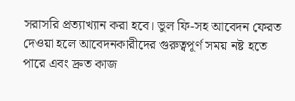সরাসরি প্রত্যাখ্যান করা হবে। ভুল ফি-সহ আবেদন ফেরত দেওয়া হলে আবেদনকারীদের গুরুত্বপূর্ণ সময় নষ্ট হতে পারে এবং দ্রুত কাজ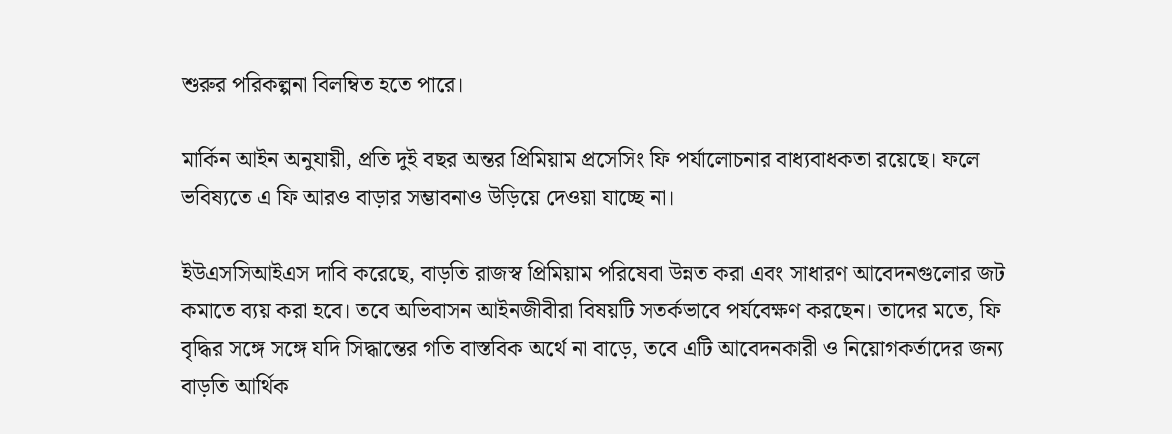শুরুর পরিকল্পনা বিলম্বিত হতে পারে।

মার্কিন আইন অনুযায়ী, প্রতি দুই বছর অন্তর প্রিমিয়াম প্রসেসিং ফি পর্যালোচনার বাধ্যবাধকতা রয়েছে। ফলে ভবিষ্যতে এ ফি আরও বাড়ার সম্ভাবনাও উড়িয়ে দেওয়া যাচ্ছে না।

ইউএসসিআইএস দাবি করেছে, বাড়তি রাজস্ব প্রিমিয়াম পরিষেবা উন্নত করা এবং সাধারণ আবেদনগুলোর জট কমাতে ব্যয় করা হবে। তবে অভিবাসন আইনজীবীরা বিষয়টি সতর্কভাবে পর্যবেক্ষণ করছেন। তাদের মতে, ফি বৃদ্ধির সঙ্গে সঙ্গে যদি সিদ্ধান্তের গতি বাস্তবিক অর্থে না বাড়ে, তবে এটি আবেদনকারী ও নিয়োগকর্তাদের জন্য বাড়তি আর্থিক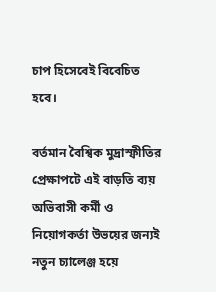চাপ হিসেবেই বিবেচিত হবে।

বর্তমান বৈশ্বিক মুদ্রাস্ফীতির প্রেক্ষাপটে এই বাড়তি ব্যয় অভিবাসী কর্মী ও নিয়োগকর্তা উভয়ের জন্যই নতুন চ্যালেঞ্জ হয়ে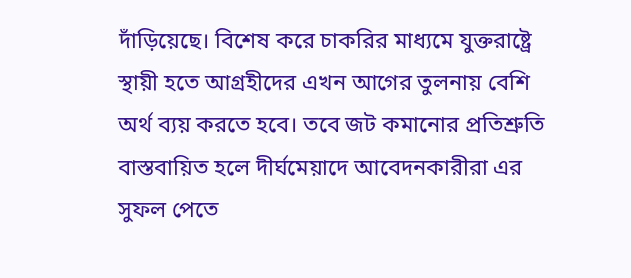দাঁড়িয়েছে। বিশেষ করে চাকরির মাধ্যমে যুক্তরাষ্ট্রে স্থায়ী হতে আগ্রহীদের এখন আগের তুলনায় বেশি অর্থ ব্যয় করতে হবে। তবে জট কমানোর প্রতিশ্রুতি বাস্তবায়িত হলে দীর্ঘমেয়াদে আবেদনকারীরা এর সুফল পেতে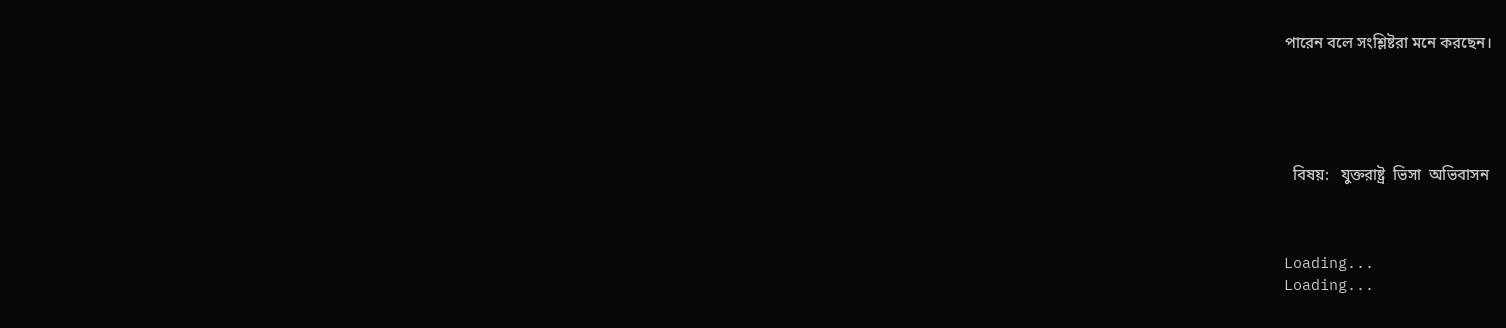পারেন বলে সংশ্লিষ্টরা মনে করছেন।





  বিষয়:   যুক্তরাষ্ট্র  ভিসা  অভিবাসন



Loading...
Loading...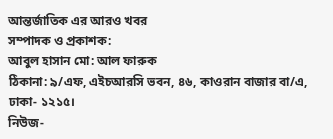আন্তর্জাতিক এর আরও খবর
সম্পাদক ও প্রকাশক:
আবুল হাসান মো: আল ফারুক
ঠিকানা: ৯/এফ, এইচআরসি ভবন, ৪৬, কাওরান বাজার বা/এ, ঢাকা- ১২১৫।
নিউজ-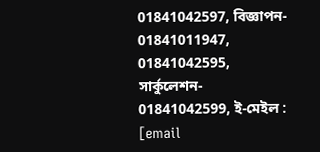01841042597, বিজ্ঞাপন- 01841011947, 01841042595, সার্কুলেশন- 01841042599, ই-মেইল : [email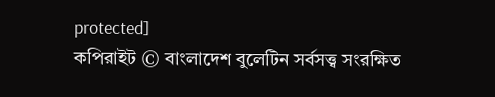protected]
কপিরাইট © বাংলাদেশ বুলেটিন সর্বসত্ত্ব সংরক্ষিত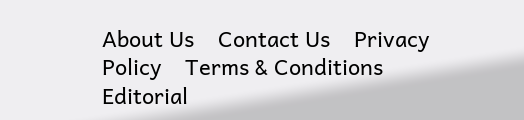About Us    Contact Us    Privacy Policy    Terms & Conditions    Editorial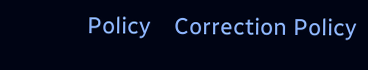Policy    Correction Policy